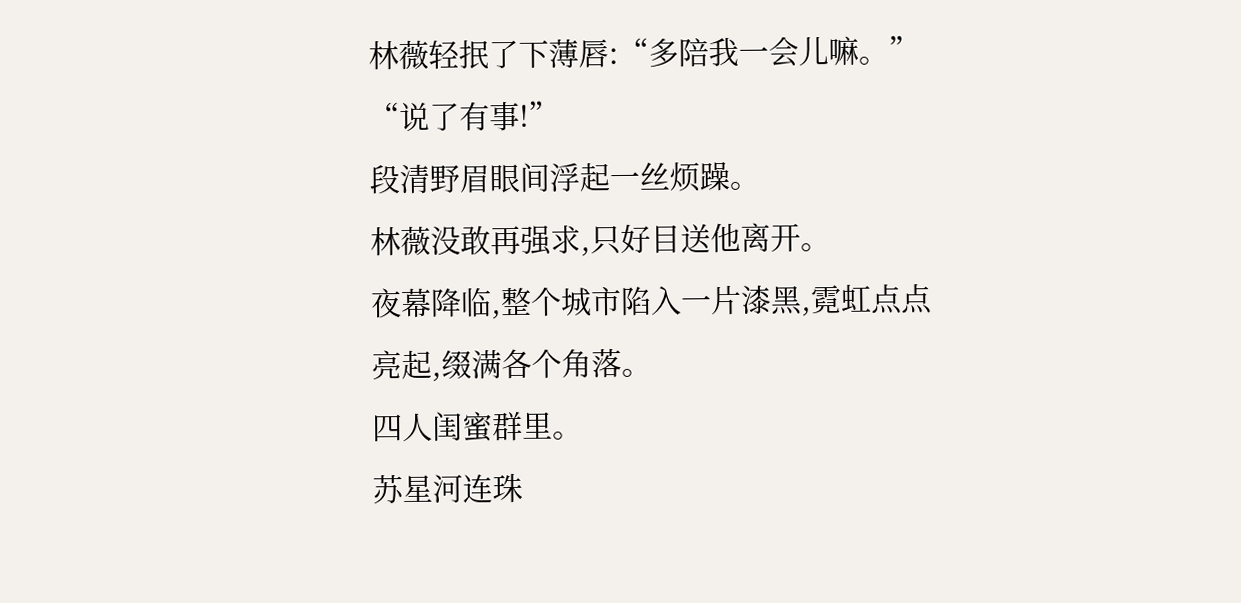林薇轻抿了下薄唇:“多陪我一会儿嘛。”
“说了有事!”
段清野眉眼间浮起一丝烦躁。
林薇没敢再强求,只好目送他离开。
夜幕降临,整个城市陷入一片漆黑,霓虹点点亮起,缀满各个角落。
四人闺蜜群里。
苏星河连珠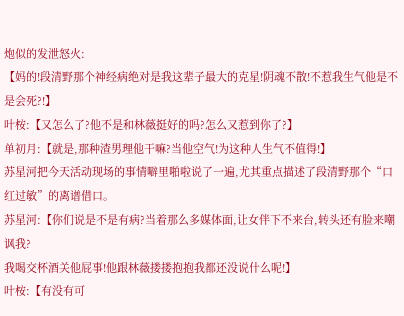炮似的发泄怒火:
【妈的!段清野那个神经病绝对是我这辈子最大的克星!阴魂不散!不惹我生气他是不是会死?!】
叶桉:【又怎么了?他不是和林薇挺好的吗?怎么又惹到你了?】
单初月:【就是,那种渣男理他干嘛?当他空气!为这种人生气不值得!】
苏星河把今天活动现场的事情噼里啪啦说了一遍,尤其重点描述了段清野那个“口红过敏”的离谱借口。
苏星河:【你们说是不是有病?当着那么多媒体面,让女伴下不来台,转头还有脸来嘲讽我?
我喝交杯酒关他屁事!他跟林薇搂搂抱抱我都还没说什么呢!】
叶桉:【有没有可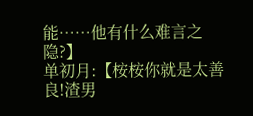能……他有什么难言之隐?】
单初月:【桉桉你就是太善良!渣男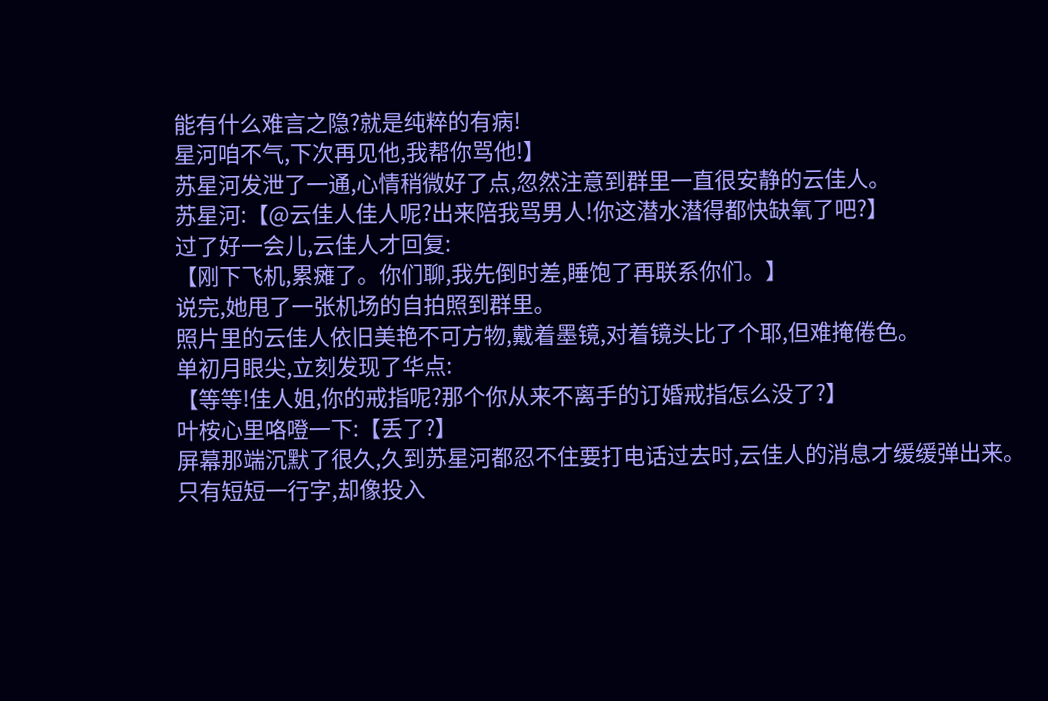能有什么难言之隐?就是纯粹的有病!
星河咱不气,下次再见他,我帮你骂他!】
苏星河发泄了一通,心情稍微好了点,忽然注意到群里一直很安静的云佳人。
苏星河:【@云佳人佳人呢?出来陪我骂男人!你这潜水潜得都快缺氧了吧?】
过了好一会儿,云佳人才回复:
【刚下飞机,累瘫了。你们聊,我先倒时差,睡饱了再联系你们。】
说完,她甩了一张机场的自拍照到群里。
照片里的云佳人依旧美艳不可方物,戴着墨镜,对着镜头比了个耶,但难掩倦色。
单初月眼尖,立刻发现了华点:
【等等!佳人姐,你的戒指呢?那个你从来不离手的订婚戒指怎么没了?】
叶桉心里咯噔一下:【丢了?】
屏幕那端沉默了很久,久到苏星河都忍不住要打电话过去时,云佳人的消息才缓缓弹出来。
只有短短一行字,却像投入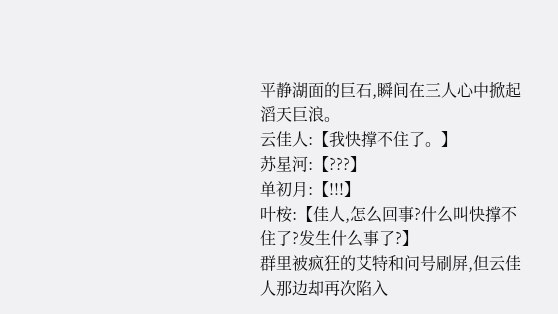平静湖面的巨石,瞬间在三人心中掀起滔天巨浪。
云佳人:【我快撑不住了。】
苏星河:【???】
单初月:【!!!】
叶桉:【佳人,怎么回事?什么叫快撑不住了?发生什么事了?】
群里被疯狂的艾特和问号刷屏,但云佳人那边却再次陷入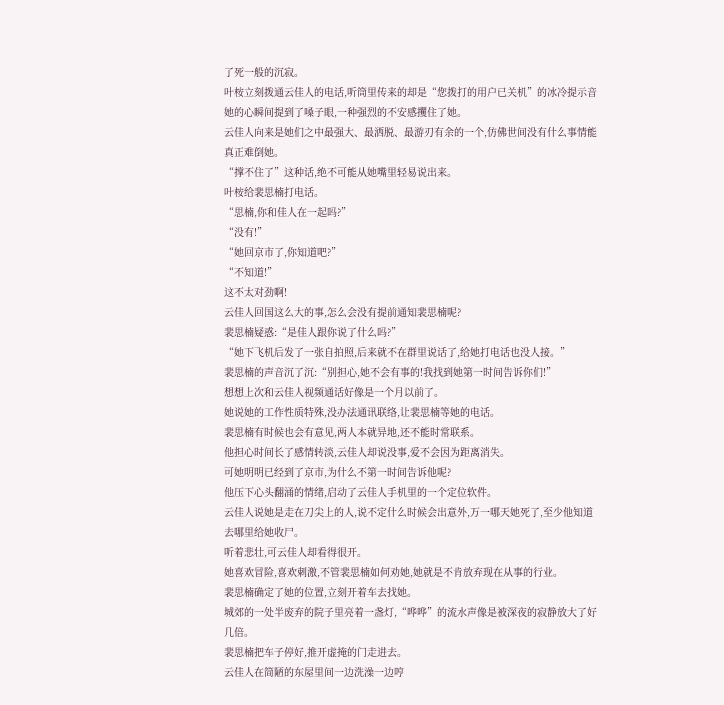了死一般的沉寂。
叶桉立刻拨通云佳人的电话,听筒里传来的却是“您拨打的用户已关机”的冰冷提示音
她的心瞬间提到了嗓子眼,一种强烈的不安感攫住了她。
云佳人向来是她们之中最强大、最洒脱、最游刃有余的一个,仿佛世间没有什么事情能真正难倒她。
“撑不住了”这种话,绝不可能从她嘴里轻易说出来。
叶桉给裴思楠打电话。
“思楠,你和佳人在一起吗?”
“没有!”
“她回京市了,你知道吧?”
“不知道!”
这不太对劲啊!
云佳人回国这么大的事,怎么会没有提前通知裴思楠呢?
裴思楠疑惑:“是佳人跟你说了什么吗?”
“她下飞机后发了一张自拍照,后来就不在群里说话了,给她打电话也没人接。”
裴思楠的声音沉了沉:“别担心,她不会有事的!我找到她第一时间告诉你们!”
想想上次和云佳人视频通话好像是一个月以前了。
她说她的工作性质特殊,没办法通讯联络,让裴思楠等她的电话。
裴思楠有时候也会有意见,两人本就异地,还不能时常联系。
他担心时间长了感情转淡,云佳人却说没事,爱不会因为距离消失。
可她明明已经到了京市,为什么不第一时间告诉他呢?
他压下心头翻涌的情绪,启动了云佳人手机里的一个定位软件。
云佳人说她是走在刀尖上的人,说不定什么时候会出意外,万一哪天她死了,至少他知道去哪里给她收尸。
听着悲壮,可云佳人却看得很开。
她喜欢冒险,喜欢刺激,不管裴思楠如何劝她,她就是不肯放弃现在从事的行业。
裴思楠确定了她的位置,立刻开着车去找她。
城郊的一处半废弃的院子里亮着一盏灯,“哗哗”的流水声像是被深夜的寂静放大了好几倍。
裴思楠把车子停好,推开虚掩的门走进去。
云佳人在简陋的东屋里间一边洗澡一边哼